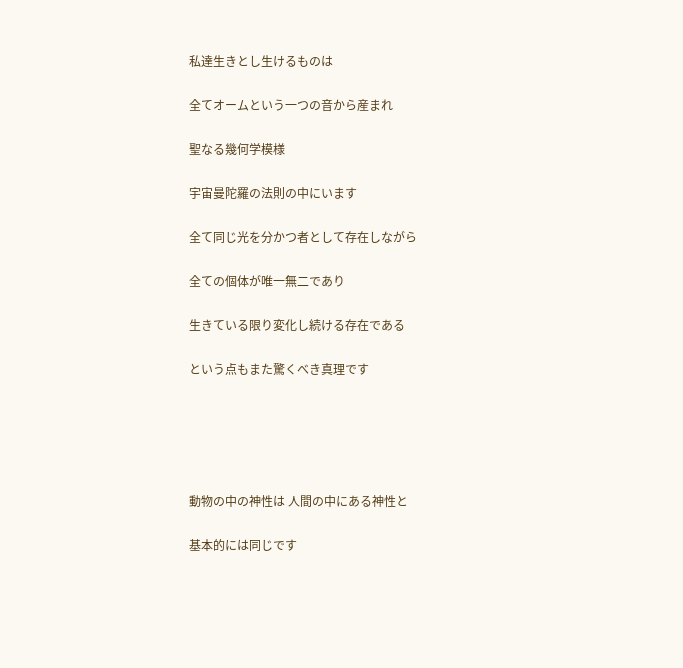私達生きとし生けるものは

全てオームという一つの音から産まれ

聖なる幾何学模様

宇宙曼陀羅の法則の中にいます

全て同じ光を分かつ者として存在しながら

全ての個体が唯一無二であり

生きている限り変化し続ける存在である

という点もまた驚くべき真理です





動物の中の神性は 人間の中にある神性と

基本的には同じです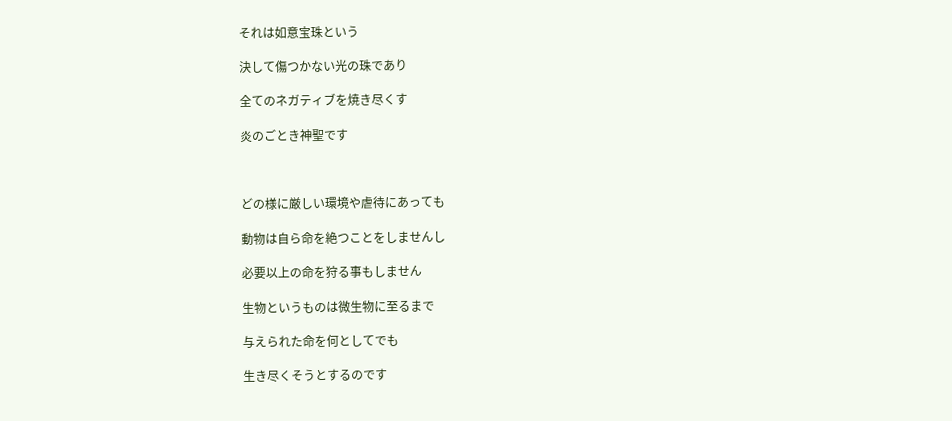それは如意宝珠という

決して傷つかない光の珠であり

全てのネガティブを焼き尽くす

炎のごとき神聖です



どの様に厳しい環境や虐待にあっても

動物は自ら命を絶つことをしませんし

必要以上の命を狩る事もしません

生物というものは微生物に至るまで

与えられた命を何としてでも

生き尽くそうとするのです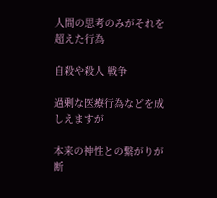人間の思考のみがそれを超えた行為

自殺や殺人 戦争

過剰な医療行為などを成しえますが

本来の神性との繋がりが断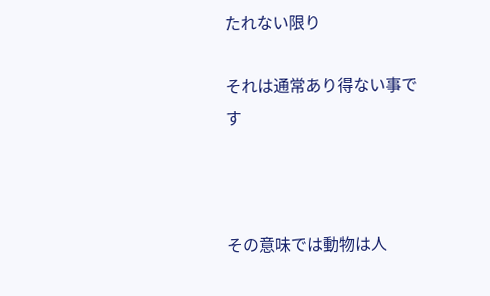たれない限り

それは通常あり得ない事です



その意味では動物は人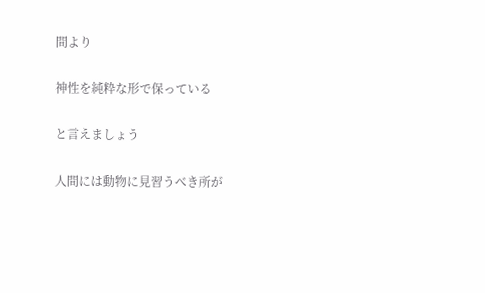間より

神性を純粋な形で保っている

と言えましょう

人間には動物に見習うべき所が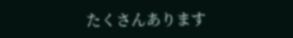たくさんあります